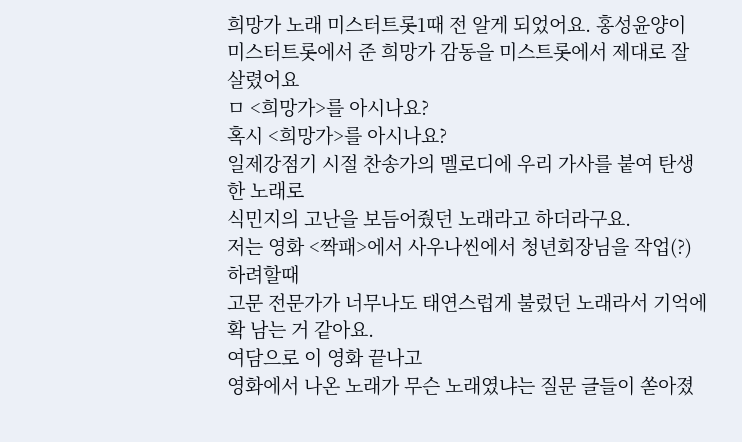희망가 노래 미스터트롯1때 전 알게 되었어요. 홍성윤양이 미스터트롯에서 준 희망가 감동을 미스트롯에서 제대로 잘 살렸어요
ㅁ <희망가>를 아시나요?
혹시 <희망가>를 아시나요?
일제강점기 시절 찬송가의 멜로디에 우리 가사를 붙여 탄생한 노래로
식민지의 고난을 보듬어줬던 노래라고 하더라구요.
저는 영화 <짝패>에서 사우나씬에서 청년회장님을 작업(?)하려할때
고문 전문가가 너무나도 태연스럽게 불렀던 노래라서 기억에 확 남는 거 같아요.
여담으로 이 영화 끝나고
영화에서 나온 노래가 무슨 노래였냐는 질문 글들이 쏟아졌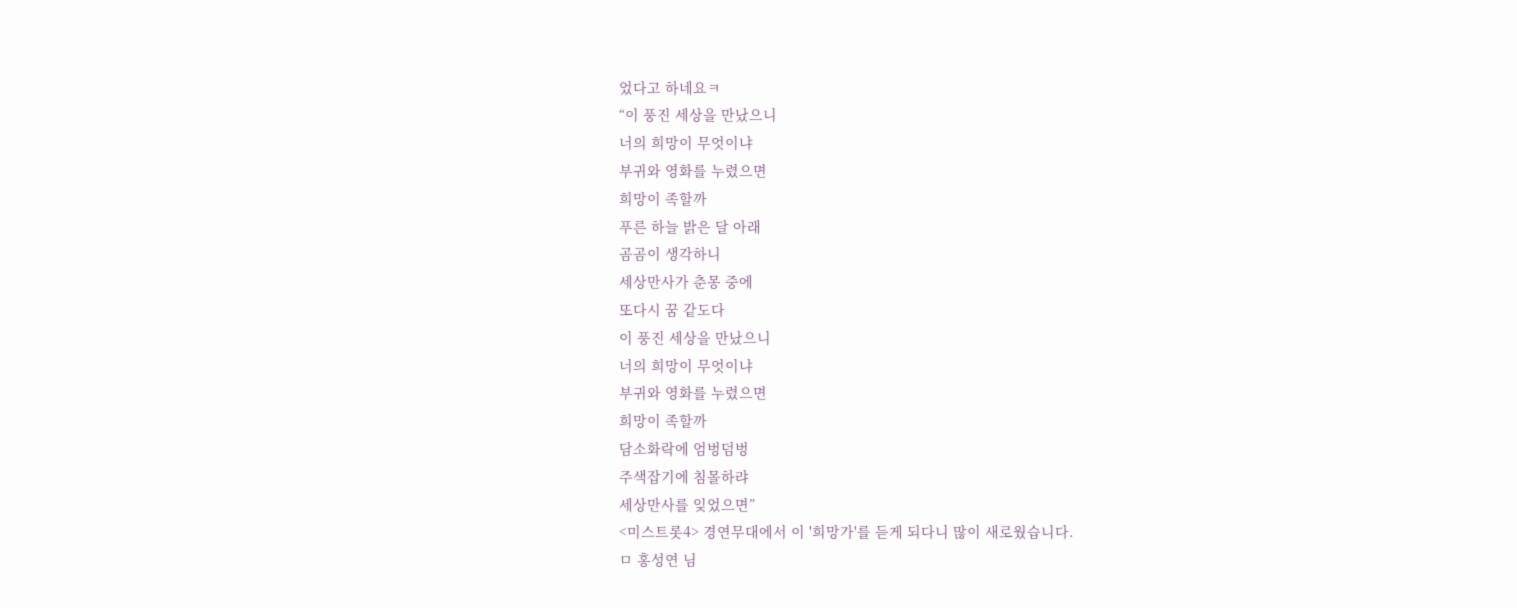었다고 하네요ㅋ
“이 풍진 세상을 만났으니
너의 희망이 무엇이냐
부귀와 영화를 누렸으면
희망이 족할까
푸른 하늘 밝은 달 아래
곰곰이 생각하니
세상만사가 춘몽 중에
또다시 꿈 같도다
이 풍진 세상을 만났으니
너의 희망이 무엇이냐
부귀와 영화를 누렸으면
희망이 족할까
담소화락에 엄벙덤벙
주색잡기에 침몰하랴
세상만사를 잊었으면”
<미스트롯4> 경연무대에서 이 '희망가'를 듣게 되다니 많이 새로웠습니다.
ㅁ 홍성연 님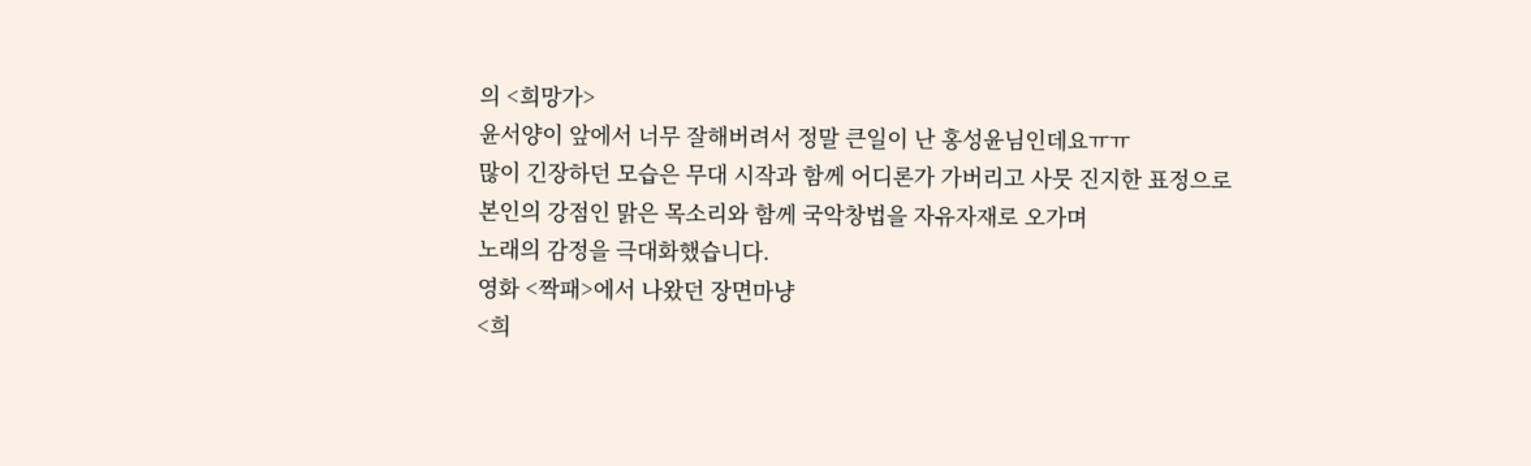의 <희망가>
윤서양이 앞에서 너무 잘해버려서 정말 큰일이 난 홍성윤님인데요ㅠㅠ
많이 긴장하던 모습은 무대 시작과 함께 어디론가 가버리고 사뭇 진지한 표정으로
본인의 강점인 맑은 목소리와 함께 국악창법을 자유자재로 오가며
노래의 감정을 극대화했습니다.
영화 <짝패>에서 나왔던 장면마냥
<희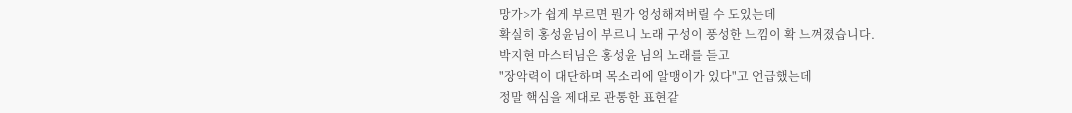망가>가 쉽게 부르면 뭔가 엉성해져버릴 수 도있는데
확실히 홍성윤님이 부르니 노래 구성이 풍성한 느낌이 확 느껴졌습니다.
박지현 마스터님은 홍성윤 님의 노래를 듣고
"장악력이 대단하며 목소리에 알맹이가 있다"고 언급했는데
정말 핵심을 제대로 관통한 표현같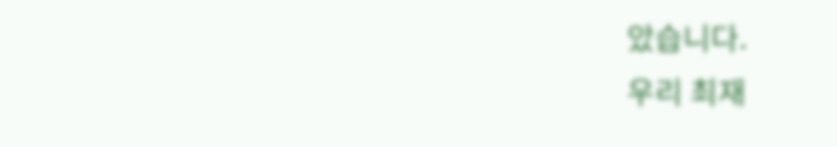았습니다.
우리 최재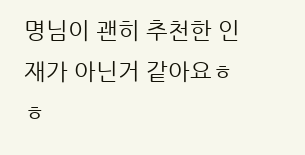명님이 괜히 추천한 인재가 아닌거 같아요ㅎㅎ